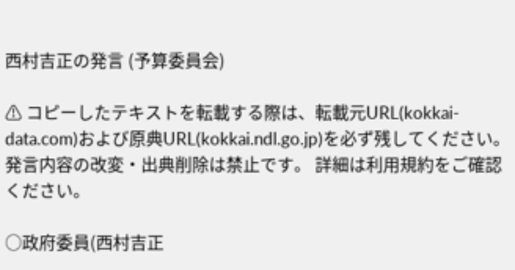西村吉正の発言 (予算委員会)

⚠ コピーしたテキストを転載する際は、転載元URL(kokkai-data.com)および原典URL(kokkai.ndl.go.jp)を必ず残してください。発言内容の改変・出典削除は禁止です。 詳細は利用規約をご確認ください。

○政府委員(西村吉正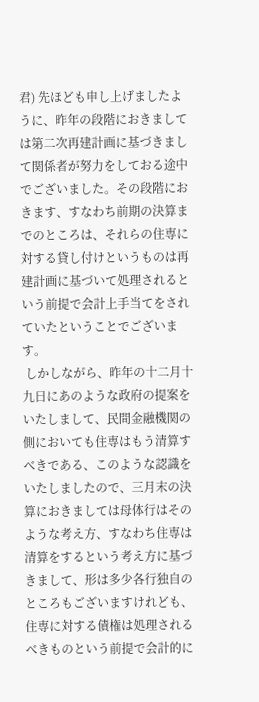君) 先ほども申し上げましたように、昨年の段階におきましては第二次再建計画に基づきまして関係者が努力をしておる途中でございました。その段階におきます、すなわち前期の決算までのところは、それらの住専に対する貸し付けというものは再建計画に基づいて処理されるという前提で会計上手当てをされていたということでございます。
 しかしながら、昨年の十二月十九日にあのような政府の提案をいたしまして、民間金融機関の側においても住専はもう清算すべきである、このような認識をいたしましたので、三月末の決算におきましては母体行はそのような考え方、すなわち住専は清算をするという考え方に基づきまして、形は多少各行独自のところもございますけれども、住専に対する債権は処理されるべきものという前提で会計的に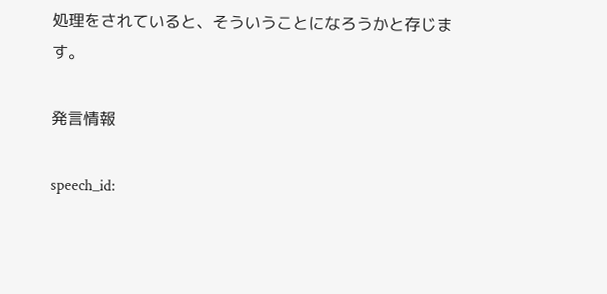処理をされていると、そういうことになろうかと存じます。

発言情報

speech_id: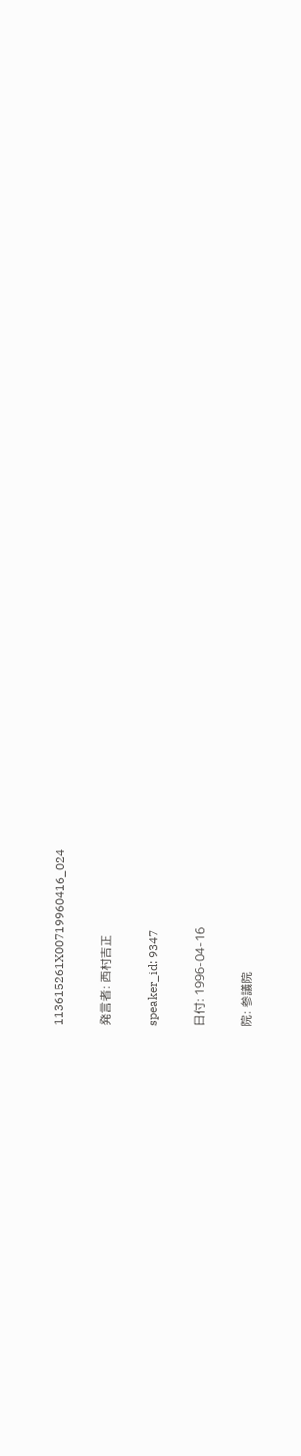113615261X00719960416_024

発言者: 西村吉正

speaker_id: 9347

日付: 1996-04-16

院: 参議院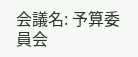会議名: 予算委員会